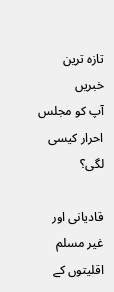تازہ ترین خبریں
آپ کو مجلس احرار کیسی لگی؟

قادیانی اور غیر مسلم اقلیتوں کے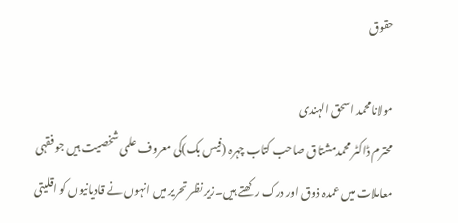حقوق

مولانامحمد اسحق الہندی
محترم ڈاکٹر محمدمشتاق صاحب کتاب چہرہ (فیس بک)کی معروف علمی شخصیت ہیں جو فقہی معاملات میں عمدہ ذوق اور درک رکھتے ہیں۔زیر نظر تحریر میں انہوں نے قادیانیوں کو اقلیتی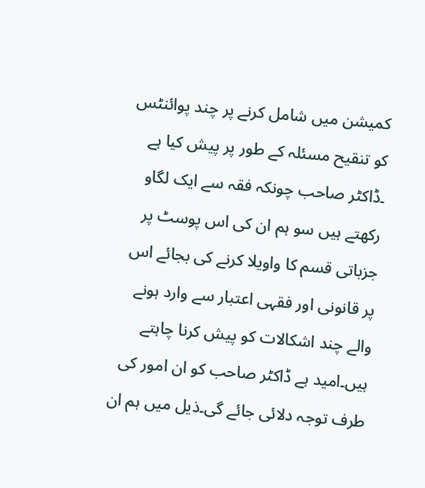کمیشن میں شامل کرنے پر چند پوائنٹس کو تنقیح مسئلہ کے طور پر پیش کیا ہے ۔ڈاکٹر صاحب چونکہ فقہ سے ایک لگاو رکھتے ہیں سو ہم ان کی اس پوسٹ پر جزباتی قسم کا واویلا کرنے کی بجائے اس پر قانونی اور فقہی اعتبار سے وارد ہونے والے چند اشکالات کو پیش کرنا چاہتے ہیں۔امید ہے ڈاکٹر صاحب کو ان امور کی طرف توجہ دلائی جائے گی۔ذیل میں ہم ان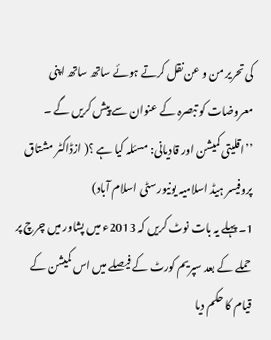کی تحریر من و عن نقل کرتے ہوئے ساتھ ساتھ اپنی معروضات کو تبصرہ کے عنوان سے پیش کریں گے ۔
’’اقلیتی کمیشن اور قادیانی: مسئلہ کیا ہے ؟( ازڈاکٹر مشتاق پروفیسر ہیڈ اسلامیہ یونیورسٹی اسلام آباد)
1۔ پہلے یہ بات نوٹ کریں کہ 2013ء میں پشاور میں چرچ پر حملے کے بعد سپریم کورٹ کے فیصلے میں اس کمیشن کے قیام کا حکم دیا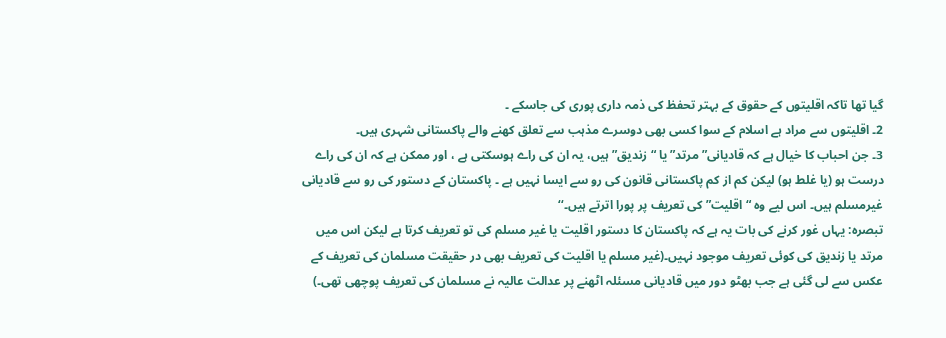گیا تھا تاکہ اقلیتوں کے حقوق کے بہتر تحفظ کی ذمہ داری پوری کی جاسکے ۔
2۔ اقلیتوں سے مراد ہے اسلام کے سوا کسی بھی دوسرے مذہب سے تعلق کھنے والے پاکستانی شہری ہیں۔
3۔ جن احباب کا خیال ہے کہ قادیانی”مرتد” یا “زندیق” ہیں، یہ ان کی راے ہوسکتی ہے ، اور ممکن ہے کہ ان کی راے درست ہو (یا غلط ہو) لیکن کم از کم پاکستانی قانون کی رو سے ایسا نہیں ہے ۔ پاکستان کے دستور کی رو سے قادیانی غیرمسلم ہیں۔ اس لیے وہ “اقلیت” کی تعریف پر پورا اترتے ہیں۔‘‘
تبصرہ: یہاں غور کرنے کی بات یہ ہے کہ پاکستان کا دستور اقلیت یا غیر مسلم کی تو تعریف کرتا ہے لیکن اس میں مرتد یا زندیق کی کوئی تعریف موجود نہیں۔(غیر مسلم یا اقلیت کی تعریف بھی در حقیقت مسلمان کی تعریف کے عکس سے لی گئی ہے جب بھٹو دور میں قادیانی مسئلہ اٹھنے پر عدالت عالیہ نے مسلمان کی تعریف پوچھی تھی۔)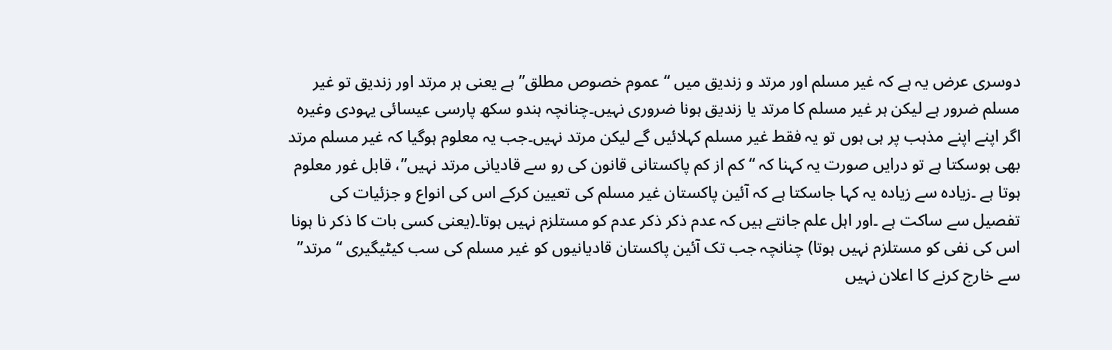دوسری عرض یہ ہے کہ غیر مسلم اور مرتد و زندیق میں “عموم خصوص مطلق” ہے یعنی ہر مرتد اور زندیق تو غیر مسلم ضرور ہے لیکن ہر غیر مسلم کا مرتد یا زندیق ہونا ضروری نہیں۔چنانچہ ہندو سکھ پارسی عیسائی یہودی وغیرہ اگر اپنے اپنے مذہب پر ہی ہوں تو یہ فقط غیر مسلم کہلائیں گے لیکن مرتد نہیں۔جب یہ معلوم ہوگیا کہ غیر مسلم مرتد بھی ہوسکتا ہے تو درایں صورت یہ کہنا کہ “کم از کم پاکستانی قانون کی رو سے قادیانی مرتد نہیں”، قابل غور معلوم ہوتا ہے ۔زیادہ سے زیادہ یہ کہا جاسکتا ہے کہ آئین پاکستان غیر مسلم کی تعیین کرکے اس کی انواع و جزئیات کی تفصیل سے ساکت ہے ۔اور اہل علم جانتے ہیں کہ عدم ذکر ذکر عدم کو مستلزم نہیں ہوتا۔(یعنی کسی بات کا ذکر نا ہونا اس کی نفی کو مستلزم نہیں ہوتا) چنانچہ جب تک آئین پاکستان قادیانیوں کو غیر مسلم کی سب کیٹیگیری “مرتد” سے خارج کرنے کا اعلان نہیں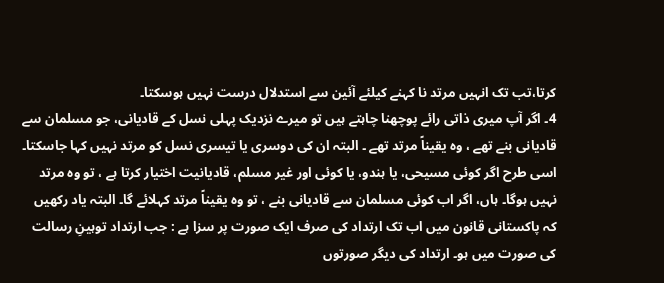کرتا،تب تک انہیں مرتد نا کہنے کیلئے آئین سے استدلال درست نہیں ہوسکتا۔
4۔ اگر آپ میری ذاتی رائے پوچھنا چاہتے ہیں تو میرے نزدیک پہلی نسل کے قادیانی، جو مسلمان سے قادیانی بنے تھے ، وہ یقیناً مرتد تھے ۔ البتہ ان کی دوسری یا تیسری نسل کو مرتد نہیں کہا جاسکتا۔ اسی طرح اگر کوئی مسیحی، یا ہندو، یا کوئی اور غیر مسلم، قادیانیت اختیار کرتا ہے ، تو وہ مرتد نہیں ہوگا۔ ہاں، اگر اب کوئی مسلمان سے قادیانی بنے ، تو وہ یقیناً مرتد کہلائے گا۔ البتہ یاد رکھیں کہ پاکستانی قانون میں اب تک ارتداد کی صرف ایک صورت پر سزا ہے : جب ارتداد توہینِ رسالت کی صورت میں ہو۔ ارتداد کی دیگر صورتوں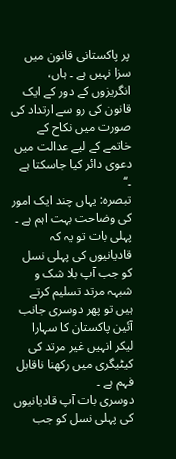پر پاکستانی قانون میں سزا نہیں ہے ۔ ہاں، انگریزوں کے دور کے ایک قانون کی رو سے ارتداد کی صورت میں نکاح کے خاتمے کے لیے عدالت میں دعوی دائر کیا جاسکتا ہے ۔‘‘
تبصرہ: یہاں چند ایک امور کی وضاحت بہت اہم ہے ۔
پہلی بات تو یہ کہ قادیانیوں کی پہلی نسل کو جب آپ بلا شک و شبہہ مرتد تسلیم کرتے ہیں تو پھر دوسری جانب آئین پاکستان کا سہارا لیکر انہیں غیر مرتد کی کیٹیگری میں رکھنا ناقابل فہم ہے ۔
دوسری بات آپ قادیانیوں کی پہلی نسل کو جب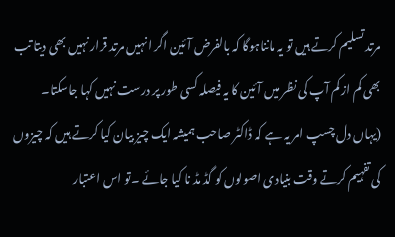مرتد تسلیم کرتے ہیں تو یہ مانناہوگا کہ بالفرض آئین اگر انہیں مرتد قرار نہیں بھی دیتا تب بھی کم از کم آپ کی نظر میں آئین کا یہ فیصلہ کسی طور پر درست نہیں کہا جاسکتا۔
(یہاں دل چسپ امر یہ ہے کہ ڈاکٹر صاحب ہمیشہ ایک چیز بیان کیا کرتے ہیں کہ چیزوں کی تفہیم کرتے وقت بنیادی اصولوں کو گڈ مڈ نا کیا جائے ۔تو اس اعتبار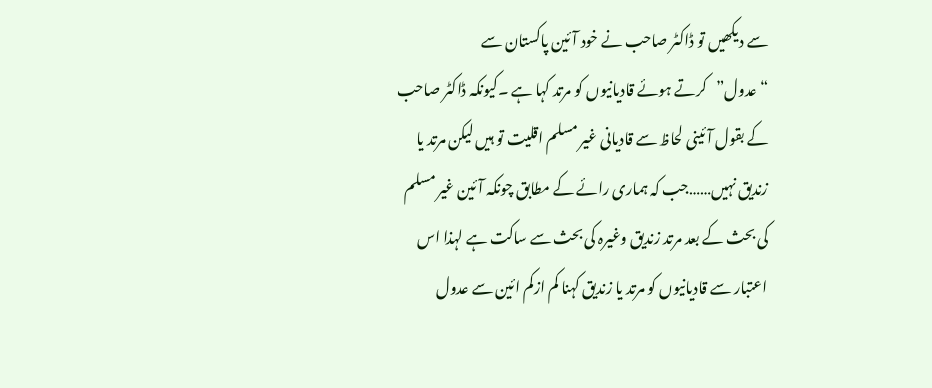سے دیکھیں تو ڈاکٹر صاحب نے خود آئین پاکستان سے “عدول”کرتے ہوئے قادیانیوں کو مرتد کہا ہے ۔کیونکہ ڈاکٹر صاحب کے بقول آئینی لحاظ سے قادیانی غیر مسلم اقلیت تو ہیں لیکن مرتد یا زندیق نہیں……جب کہ ہماری رائے کے مطابق چونکہ آئین غیر مسلم کی بحث کے بعد مرتد زندیق وغیرہ کی بحث سے ساکت ہے لہذا اس اعتبار سے قادیانیوں کو مرتد یا زندیق کہنا کم ازکم ائین سے عدول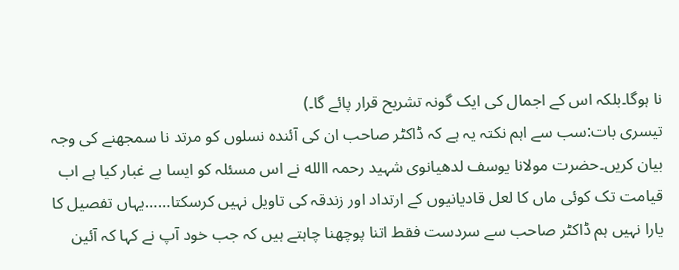نا ہوگا۔بلکہ اس کے اجمال کی ایک گونہ تشریح قرار پائے گا۔)
تیسری بات:سب سے اہم نکتہ یہ ہے کہ ڈاکٹر صاحب ان کی آئندہ نسلوں کو مرتد نا سمجھنے کی وجہ بیان کریں۔حضرت مولانا یوسف لدھیانوی شہید رحمہ االله نے اس مسئلہ کو ایسا بے غبار کیا ہے اب قیامت تک کوئی ماں کا لعل قادیانیوں کے ارتداد اور زندقہ کی تاویل نہیں کرسکتا……یہاں تفصیل کا یارا نہیں ہم ڈاکٹر صاحب سے سردست فقط اتنا پوچھنا چاہتے ہیں کہ جب خود آپ نے کہا کہ آئین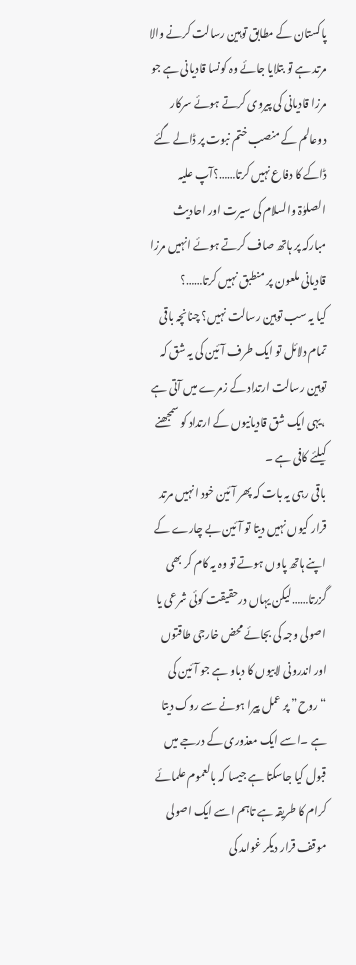پاکستان کے مطابق توہین رسالت کرنے والا مرتد ہے تو بتلایا جائے وہ کونسا قادیانی ہے جو مرزا قادیانی کی پیروی کرتے ہوئے سرکار دوعالم کے منصب ختم نبوت پر ڈالے گئے ڈاکے کا دفاع نہیں کرتا……؟آپ علیہ الصلوٰۃ والسلام کی سیرت اور احادیث مبارکہ پر ہاتھ صاف کرتے ہوئے انہیں مرزا قادیانی ملعون پر منطبق نہیں کرتا……؟
کیا یہ سب توہین رسالت نہیں؟ چنانچہ باقی تمام دلائل تو ایک طرف آئین کی یہ شق کہ توہین رسالت ارتداد کے زمرے میں آتی ہے ،یہی ایک شق قادیانیوں کے ارتداد کو سمجھنے کیلئے کافی ہے ۔
باقی رہی یہ بات کہ پھر آئین خود انہیں مرتد قرار کیوں نہیں دیتا تو آئین بے چارے کے اپنے ہاتھ پاوں ہوتے تو وہ یہ کام کر بھی گزرتا……لیکن یہاں درحقیقت کوئی شرعی یا اصولی وجہ کی بجائے محض خارجی طاقتوں اور اندرونی لابیوں کا دباو ہے جو آئین کی “روح” پر عمل پیرا ہونے سے روک دیتا ہے ۔اسے ایک معذوری کے درجے میں قبول کیا جاسکتا ہے جیسا کہ بالعموم علمائے کرام کا طریقہ ہے تاہم اسے ایک اصولی موقف قرار دیکر غوامد کی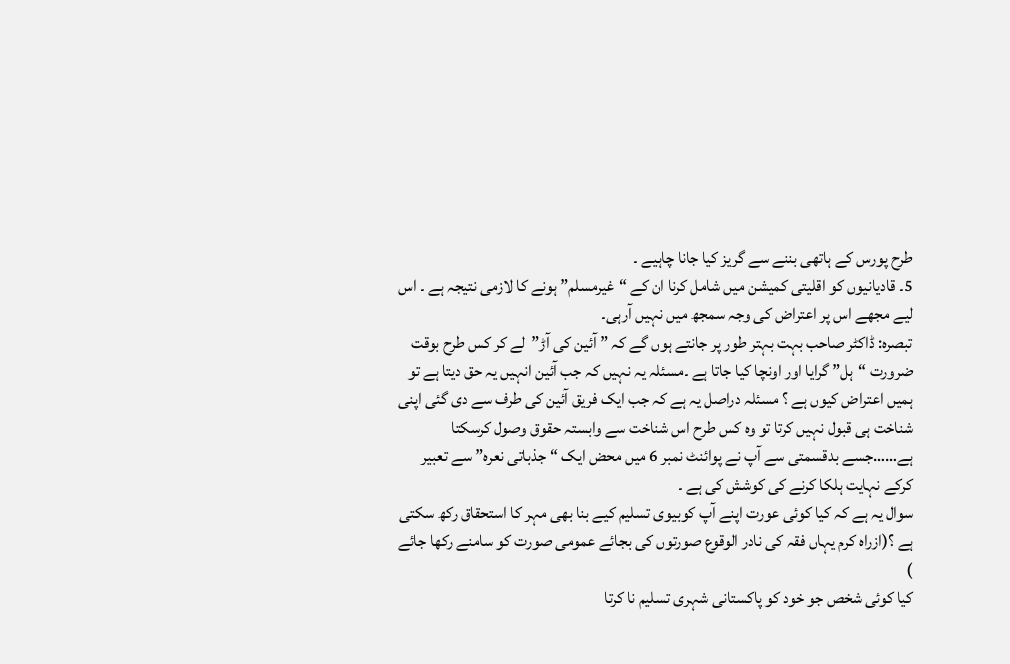طرح پورس کے ہاتھی بننے سے گریز کیا جانا چاہیے ۔
5۔ قادیانیوں کو اقلیتی کمیشن میں شامل کرنا ان کے “غیرمسلم” ہونے کا لازمی نتیجہ ہے ۔ اس لیے مجھے اس پر اعتراض کی وجہ سمجھ میں نہیں آرہی۔
تبصرہ: ڈاکٹر صاحب بہت بہتر طور پر جانتے ہوں گے کہ ” آئین کی آڑ”لے کر کس طرح بوقت ضرورت “ہل” گرایا اور اونچا کیا جاتا ہے ۔مسئلہ یہ نہیں کہ جب آئین انہیں یہ حق دیتا ہے تو ہمیں اعتراض کیوں ہے ؟ مسئلہ دراصل یہ ہے کہ جب ایک فریق آئین کی طرف سے دی گئی اپنی شناخت ہی قبول نہیں کرتا تو وہ کس طرح اس شناخت سے وابستہ حقوق وصول کرسکتا ہے……جسے بدقسمتی سے آپ نے پوائنٹ نمبر 6 میں محض ایک “جذباتی نعرہ” سے تعبیر کرکے نہایت ہلکا کرنے کی کوشش کی ہے ۔
سوال یہ ہے کہ کیا کوئی عورت اپنے آپ کوبیوی تسلیم کیے بنا بھی مہر کا استحقاق رکھ سکتی ہے ؟(ازراہ کرم یہاں فقہ کی نادر الوقوع صورتوں کی بجائے عمومی صورت کو سامنے رکھا جائے )
کیا کوئی شخص جو خود کو پاکستانی شہری تسلیم نا کرتا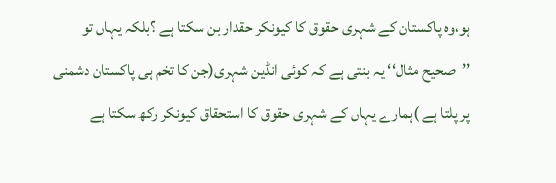ہو،وہ پاکستان کے شہری حقوق کا کیونکر حقدار بن سکتا ہے ؟بلکہ یہاں تو ’’صحیح مثال‘‘ یہ بنتی ہے کہ کوئی انڈین شہری(جن کا تخم ہی پاکستان دشمنی پر پلتا ہے )ہمارے یہاں کے شہری حقوق کا استحقاق کیونکر رکھ سکتا ہے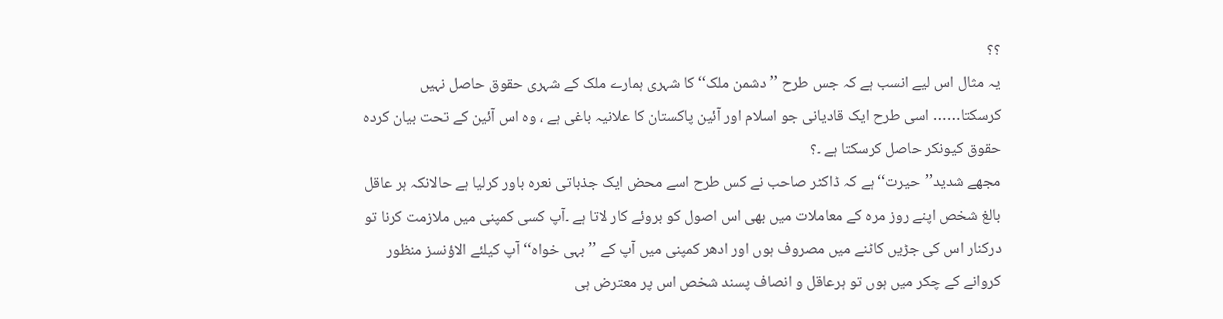؟؟
یہ مثال اس لیے انسب ہے کہ جس طرح ’’دشمن ملک‘‘ کا شہری ہمارے ملک کے شہری حقوق حاصل نہیں کرسکتا…… اسی طرح ایک قادیانی جو اسلام اور آئین پاکستان کا علانیہ باغی ہے ، وہ اس آئین کے تحت بیان کردہ حقوق کیونکر حاصل کرسکتا ہے ۔؟
مجھے شدید’’حیرت‘‘ہے کہ ڈاکٹر صاحب نے کس طرح اسے محض ایک جذباتی نعرہ باور کرلیا ہے حالانکہ ہر عاقل بالغ شخص اپنے روز مرہ کے معاملات میں بھی اس اصول کو بروئے کار لاتا ہے ۔آپ کسی کمپنی میں ملازمت کرنا تو درکنار اس کی جڑیں کاٹنے میں مصروف ہوں اور ادھر کمپنی میں آپ کے ’’بہی خواہ‘‘ آپ کیلئے الاؤنسز منظور کروانے کے چکر میں ہوں تو ہرعاقل و انصاف پسند شخص اس پر معترض ہی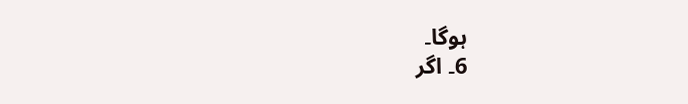ہوگا۔
6۔ اگر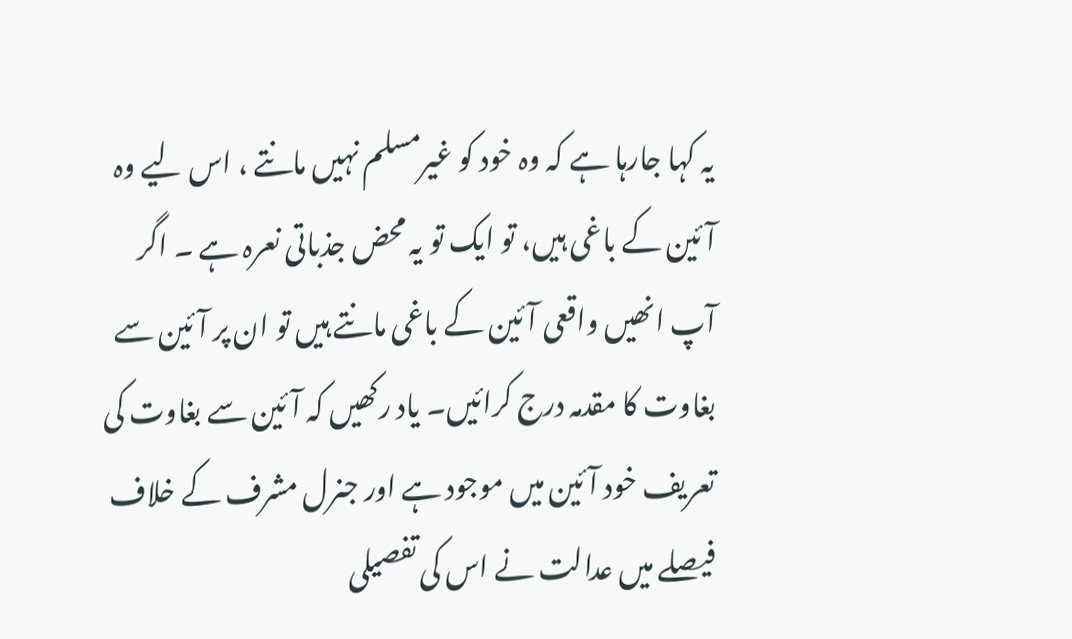یہ کہا جارہا ہے کہ وہ خود کو غیرمسلم نہیں مانتے ، اس لیے وہ آئین کے باغی ہیں، تو ایک تو یہ محض جذباتی نعرہ ہے ۔ اگر آپ انھیں واقعی آئین کے باغی مانتے ہیں تو ان پر آئین سے بغاوت کا مقدمہ درج کرائیں۔ یاد رکھیں کہ آئین سے بغاوت کی تعریف خود آئین میں موجود ہے اور جنرل مشرف کے خلاف فیصلے میں عدالت نے اس کی تفصیلی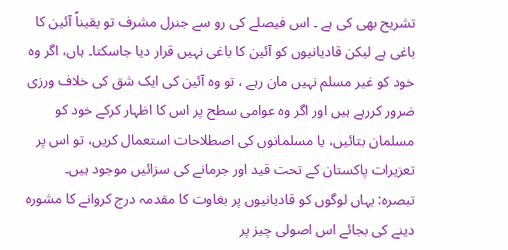تشریح بھی کی ہے ۔ اس فیصلے کی رو سے جنرل مشرف تو یقیناً آئین کا باغی ہے لیکن قادیانیوں کو آئین کا باغی نہیں قرار دیا جاسکتا۔ ہاں، اگر وہ خود کو غیر مسلم نہیں مان رہے ، تو وہ آئین کی ایک شق کی خلاف ورزی ضرور کررہے ہیں اور اگر وہ عوامی سطح پر اس کا اظہار کرکے خود کو مسلمان بتائیں، یا مسلمانوں کی اصطلاحات استعمال کریں، تو اس پر تعزیرات پاکستان کے تحت قید اور جرمانے کی سزائیں موجود ہیں۔
تبصرہ: یہاں لوگوں کو قادیانیوں پر بغاوت کا مقدمہ درج کروانے کا مشورہ دینے کی بجائے اس اصولی چیز پر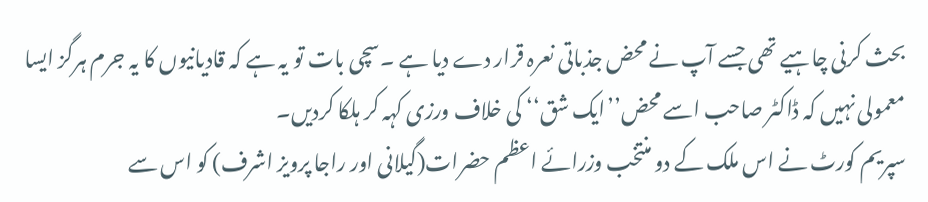بحث کرنی چاہیے تھی جسے آپ نے محض جذباتی نعرہ قرار دے دیا ہے ۔سچی بات تو یہ ہے کہ قادیانیوں کا یہ جرم ہرگز ایسا معمولی نہیں کہ ڈاکٹر صاحب اسے محض’’ایک شق‘‘ کی خلاف ورزی کہہ کر ہلکا کردیں۔
سپریم کورٹ نے اس ملک کے دو منتخب وزرائے اعظم حضرات(گیلانی اور راجا پرویز اشرف) کو اس سے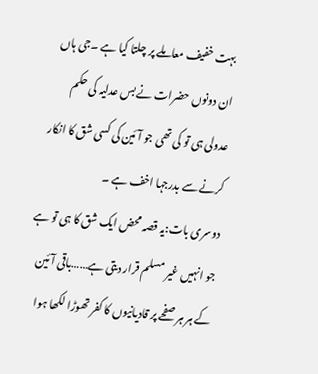بہت خفیف معاملے پر چلتا کیا ہے ۔جی ہاں ان دونوں حضرات نے بس عدلیہ کی حکم عدولی ہی تو کی تھی جو آئین کی کسی شق کا انکار کرنے سے بدرجہا اخف ہے ۔
دوسری بات:یہ قصہ محض ایک شق کا ہی تو ہے جو انہیں غیر مسلم قرار دیتی ہے……باقی آئین کے ہر ہر صفحے پر قادیانیوں کا کفر تھوڑا لکھا ہوا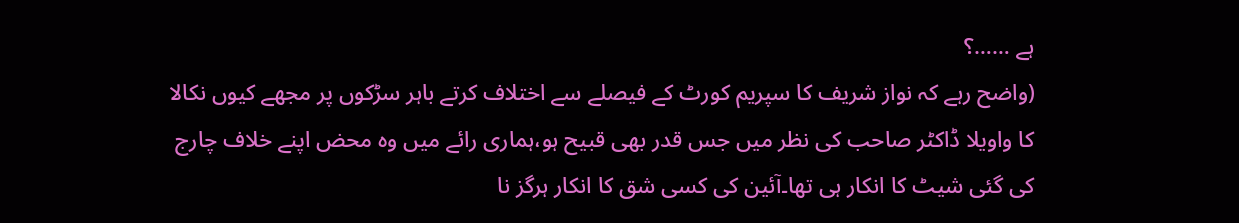ہے ……؟
(واضح رہے کہ نواز شریف کا سپریم کورٹ کے فیصلے سے اختلاف کرتے باہر سڑکوں پر مجھے کیوں نکالا کا واویلا ڈاکٹر صاحب کی نظر میں جس قدر بھی قبیح ہو،ہماری رائے میں وہ محض اپنے خلاف چارج کی گئی شیٹ کا انکار ہی تھا۔آئین کی کسی شق کا انکار ہرگز نا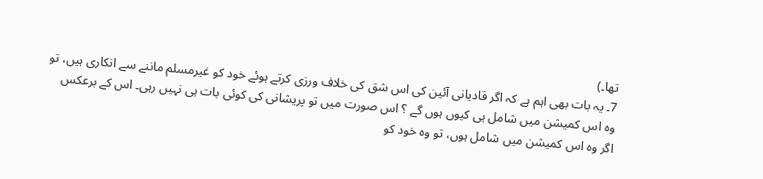تھا۔)
7۔ یہ بات بھی اہم ہے کہ اگر قادیانی آئین کی اس شق کی خلاف ورزی کرتے ہوئے خود کو غیرمسلم ماننے سے انکاری ہیں، تو وہ اس کمیشن میں شامل ہی کیوں ہوں گے ؟ اس صورت میں تو پریشانی کی کوئی بات ہی نہیں رہی۔ اس کے برعکس اگر وہ اس کمیشن میں شامل ہوں، تو وہ خود کو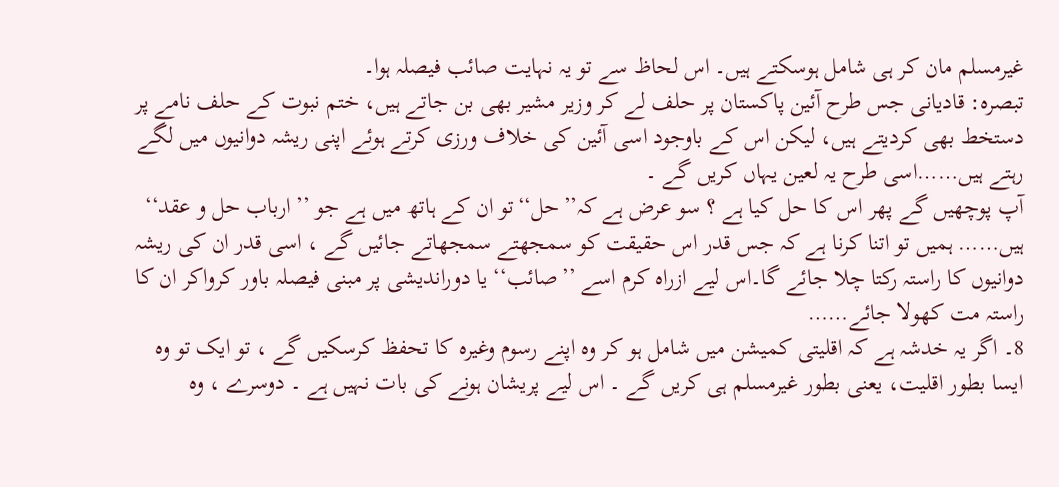غیرمسلم مان کر ہی شامل ہوسکتے ہیں۔ اس لحاظ سے تو یہ نہایت صائب فیصلہ ہوا۔
تبصرہ: قادیانی جس طرح آئین پاکستان پر حلف لے کر وزیر مشیر بھی بن جاتے ہیں، ختم نبوت کے حلف نامے پر دستخط بھی کردیتے ہیں، لیکن اس کے باوجود اسی آئین کی خلاف ورزی کرتے ہوئے اپنی ریشہ دوانیوں میں لگے رہتے ہیں……اسی طرح یہ لعین یہاں کریں گے ۔
آپ پوچھیں گے پھر اس کا حل کیا ہے ؟ سو عرض ہے کہ’’حل‘‘تو ان کے ہاتھ میں ہے جو ’’ارباب حل و عقد‘‘ ہیں…… ہمیں تو اتنا کرنا ہے کہ جس قدر اس حقیقت کو سمجھتے سمجھاتے جائیں گے ، اسی قدر ان کی ریشہ دوانیوں کا راستہ رکتا چلا جائے گا۔اس لیے ازراہ کرم اسے ’’صائب‘‘ یا دوراندیشی پر مبنی فیصلہ باور کرواکر ان کا راستہ مت کھولا جائے……
8۔ اگر یہ خدشہ ہے کہ اقلیتی کمیشن میں شامل ہو کر وہ اپنے رسوم وغیرہ کا تحفظ کرسکیں گے ، تو ایک تو وہ ایسا بطور اقلیت، یعنی بطور غیرمسلم ہی کریں گے ۔ اس لیے پریشان ہونے کی بات نہیں ہے ۔ دوسرے ، وہ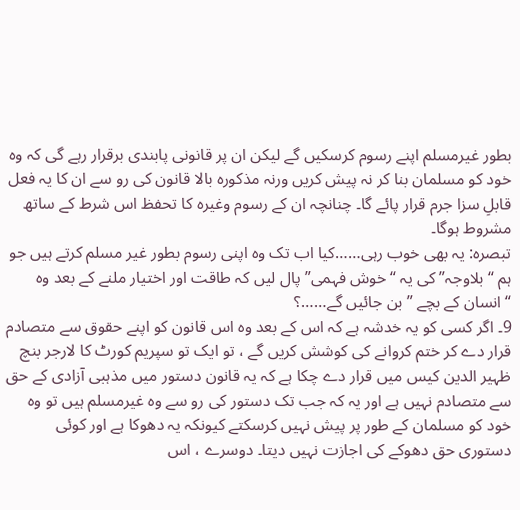بطور غیرمسلم اپنے رسوم کرسکیں گے لیکن ان پر قانونی پابندی برقرار رہے گی کہ وہ خود کو مسلمان بنا کر نہ پیش کریں ورنہ مذکورہ بالا قانون کی رو سے ان کا یہ فعل قابلِ سزا جرم قرار پائے گا۔ چنانچہ ان کے رسوم وغیرہ کا تحفظ اس شرط کے ساتھ مشروط ہوگا۔
تبصرہ: یہ بھی خوب رہی……کیا اب تک وہ اپنی رسوم بطور غیر مسلم کرتے ہیں جو ہم “بلاوجہ” کی یہ “خوش فہمی” پال لیں کہ طاقت اور اختیار ملنے کے بعد وہ “انسان کے بچے ” بن جائیں گے……؟
9۔ اگر کسی کو یہ خدشہ ہے کہ اس کے بعد وہ اس قانون کو اپنے حقوق سے متصادم قرار دے کر ختم کروانے کی کوشش کریں گے ، تو ایک تو سپریم کورٹ کا لارجر بنچ ظہیر الدین کیس میں قرار دے چکا ہے کہ یہ قانون دستور میں مذہبی آزادی کے حق سے متصادم نہیں ہے اور یہ کہ جب تک دستور کی رو سے وہ غیرمسلم ہیں تو وہ خود کو مسلمان کے طور پر پیش نہیں کرسکتے کیونکہ یہ دھوکا ہے اور کوئی دستوری حق دھوکے کی اجازت نہیں دیتا۔ دوسرے ، اس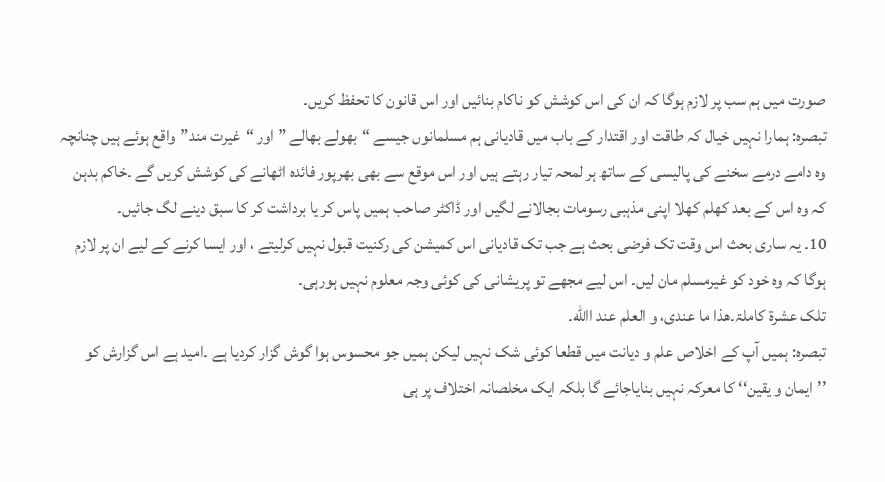صورت میں ہم سب پر لازم ہوگا کہ ان کی اس کوشش کو ناکام بنائیں اور اس قانون کا تحفظ کریں۔
تبصرہ: ہمارا نہیں خیال کہ طاقت اور اقتدار کے باب میں قادیانی ہم مسلمانوں جیسے “بھولے بھالے ” اور “غیرت مند”واقع ہوئے ہیں چنانچہ وہ دامے درمے سخنے کی پالیسی کے ساتھ ہر لمحہ تیار رہتے ہیں اور اس موقع سے بھی بھرپور فائدہ اٹھانے کی کوشش کریں گے ۔خاکم بدہن کہ وہ اس کے بعد کھلم کھلا اپنی مذہبی رسومات بجالانے لگیں اور ڈاکٹر صاحب ہمیں پاس کر یا برداشت کر کا سبق دینے لگ جائیں۔
10۔ یہ ساری بحث اس وقت تک فرضی بحث ہے جب تک قادیانی اس کمیشن کی رکنیت قبول نہیں کرلیتے ، اور ایسا کرنے کے لیے ان پر لازم ہوگا کہ وہ خود کو غیرمسلم مان لیں۔ اس لیے مجھے تو پریشانی کی کوئی وجہ معلوم نہیں ہورہی۔
تلک عشرۃ کاملۃ۔ھذا ما عندی، و العلم عند االله۔
تبصرہ: ہمیں آپ کے اخلاص علم و دیانت میں قطعا کوئی شک نہیں لیکن ہمیں جو محسوس ہوا گوش گزار کردیا ہے ۔امید ہے اس گزارش کو ’’ایمان و یقین‘‘ کا معرکہ نہیں بنایاجائے گا بلکہ ایک مخلصانہ اختلاف پر ہی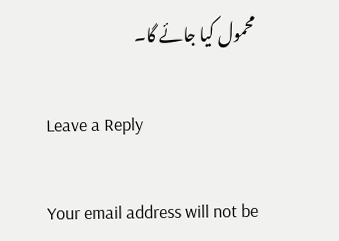محمول کیا جائے گا۔

Leave a Reply

Your email address will not be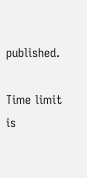published.

Time limit is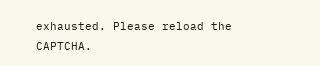exhausted. Please reload the CAPTCHA.